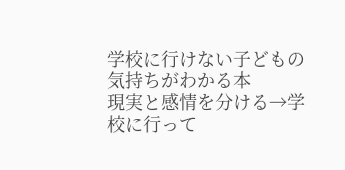学校に行けない子どもの気持ちがわかる本
現実と感情を分ける→学校に行って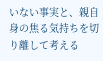いない事実と、親自身の焦る気持ちを切り離して考える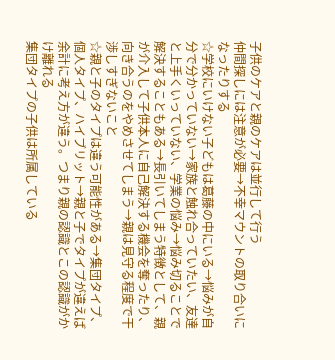子供のケアと親のケアは並行して行う
仲間探しには注意が必要→不幸マウントの取り合いになったりする
☆学校にいけない子どもは葛藤の中にいる→悩みが自分で分かっていない→家族と触れ合っていたい、友達と上手くいっていない、学業の悩み→悩み切ることで解決することもある→長引いてしまう特徴として、親が介入して子供本人に自己解決する機会を奪ったり、向き合うのをやめさせてしまう→親は見守る程度で干渉しすぎないこと
☆親と子のタイプは違う可能性がある→集団タイプ、個人タイプ、ハイブリット→親と子でタイプが違えば余計に考え方が違う。つまり親の認識とこの認識がかけ離れる
集団タイプの子供は所属している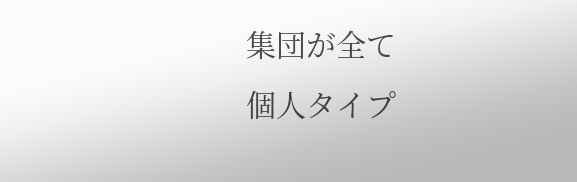集団が全て
個人タイプ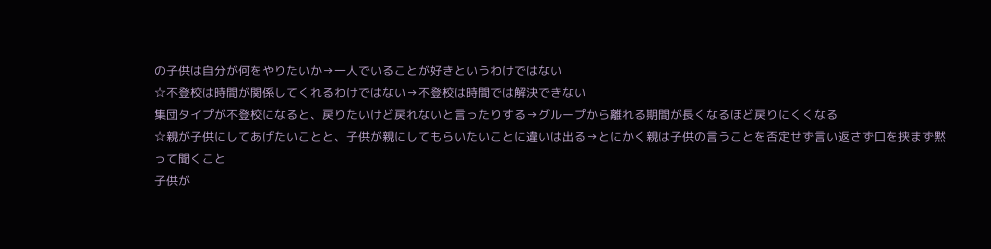の子供は自分が何をやりたいか→一人でいることが好きというわけではない
☆不登校は時間が関係してくれるわけではない→不登校は時間では解決できない
集団タイプが不登校になると、戻りたいけど戻れないと言ったりする→グループから離れる期間が長くなるほど戻りにくくなる
☆親が子供にしてあげたいことと、子供が親にしてもらいたいことに違いは出る→とにかく親は子供の言うことを否定せず言い返さず口を挟まず黙って聞くこと
子供が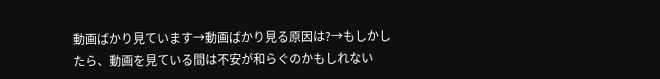動画ばかり見ています→動画ばかり見る原因は?→もしかしたら、動画を見ている間は不安が和らぐのかもしれない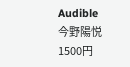Audible
今野陽悦
1500円